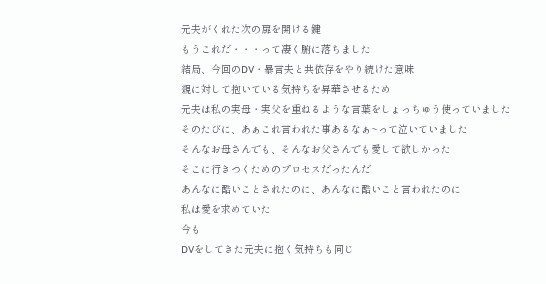元夫がくれた次の扉を開ける鍵
もうこれだ・・・って凄く腑に落ちました
結局、今回のDV・暴言夫と共依存をやり続けた意味
親に対して抱いている気持ちを昇華させるため
元夫は私の実母・実父を重ねるような言葉をしょっちゅう使っていました
そのたびに、あぁこれ言われた事あるなぁ~って泣いていました
そんなお母さんでも、そんなお父さんでも愛して欲しかった
そこに行きつくためのプロセスだったんだ
あんなに酷いことされたのに、あんなに酷いこと言われたのに
私は愛を求めていた
今も
DVをしてきた元夫に抱く気持ちも同じ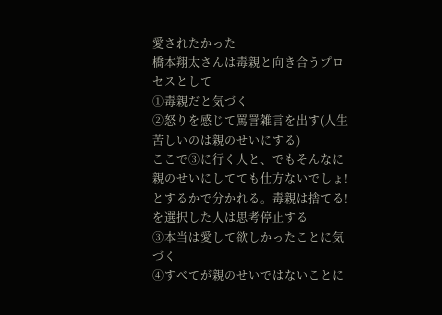愛されたかった
橋本翔太さんは毒親と向き合うプロセスとして
①毒親だと気づく
②怒りを感じて罵詈雑言を出す(人生苦しいのは親のせいにする)
ここで③に行く人と、でもそんなに親のせいにしてても仕方ないでしょ!とするかで分かれる。毒親は捨てる!を選択した人は思考停止する
③本当は愛して欲しかったことに気づく
④すべてが親のせいではないことに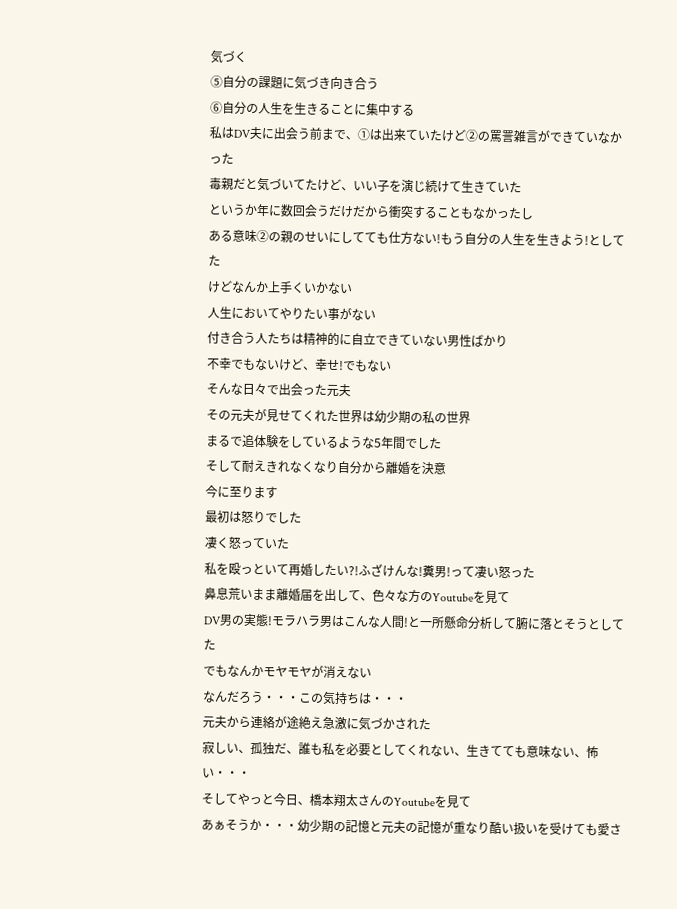気づく
⑤自分の課題に気づき向き合う
⑥自分の人生を生きることに集中する
私はDV夫に出会う前まで、①は出来ていたけど②の罵詈雑言ができていなかった
毒親だと気づいてたけど、いい子を演じ続けて生きていた
というか年に数回会うだけだから衝突することもなかったし
ある意味②の親のせいにしてても仕方ない!もう自分の人生を生きよう!としてた
けどなんか上手くいかない
人生においてやりたい事がない
付き合う人たちは精神的に自立できていない男性ばかり
不幸でもないけど、幸せ!でもない
そんな日々で出会った元夫
その元夫が見せてくれた世界は幼少期の私の世界
まるで追体験をしているような5年間でした
そして耐えきれなくなり自分から離婚を決意
今に至ります
最初は怒りでした
凄く怒っていた
私を殴っといて再婚したい?!ふざけんな!糞男!って凄い怒った
鼻息荒いまま離婚届を出して、色々な方のYoutubeを見て
DV男の実態!モラハラ男はこんな人間!と一所懸命分析して腑に落とそうとしてた
でもなんかモヤモヤが消えない
なんだろう・・・この気持ちは・・・
元夫から連絡が途絶え急激に気づかされた
寂しい、孤独だ、誰も私を必要としてくれない、生きてても意味ない、怖い・・・
そしてやっと今日、橋本翔太さんのYoutubeを見て
あぁそうか・・・幼少期の記憶と元夫の記憶が重なり酷い扱いを受けても愛さ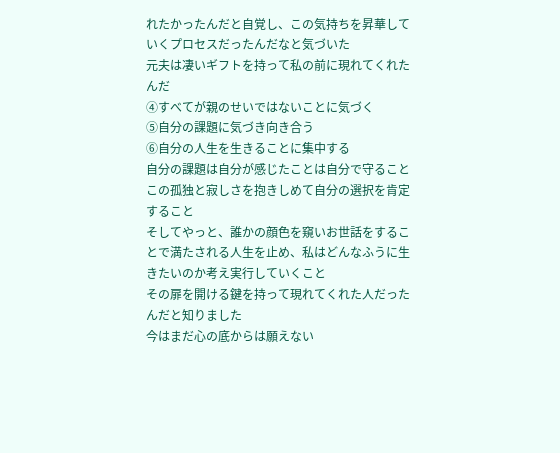れたかったんだと自覚し、この気持ちを昇華していくプロセスだったんだなと気づいた
元夫は凄いギフトを持って私の前に現れてくれたんだ
④すべてが親のせいではないことに気づく
⑤自分の課題に気づき向き合う
⑥自分の人生を生きることに集中する
自分の課題は自分が感じたことは自分で守ること
この孤独と寂しさを抱きしめて自分の選択を肯定すること
そしてやっと、誰かの顔色を窺いお世話をすることで満たされる人生を止め、私はどんなふうに生きたいのか考え実行していくこと
その扉を開ける鍵を持って現れてくれた人だったんだと知りました
今はまだ心の底からは願えない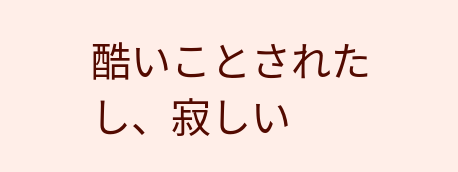酷いことされたし、寂しい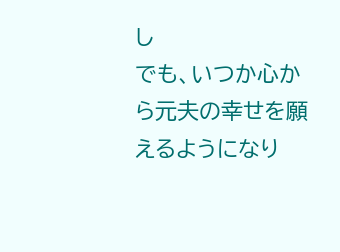し
でも、いつか心から元夫の幸せを願えるようになり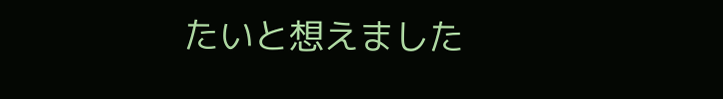たいと想えました